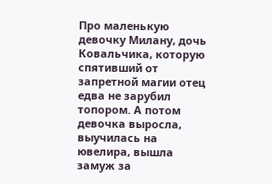Про маленькую девочку Милану, дочь Ковальчика, которую спятивший от запретной магии отец едва не зарубил топором. А потом девочка выросла, выучилась на ювелира, вышла замуж за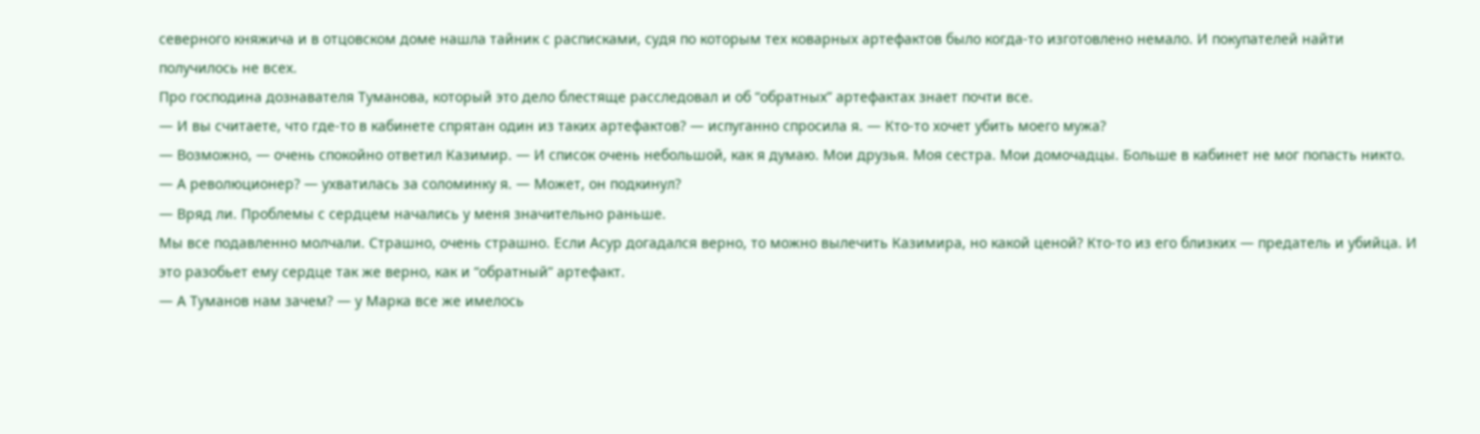северного княжича и в отцовском доме нашла тайник с расписками, судя по которым тех коварных артефактов было когда-то изготовлено немало. И покупателей найти получилось не всех.
Про господина дознавателя Туманова, который это дело блестяще расследовал и об “обратных” артефактах знает почти все.
— И вы считаете, что где-то в кабинете спрятан один из таких артефактов? — испуганно спросила я. — Кто-то хочет убить моего мужа?
— Возможно, — очень спокойно ответил Казимир. — И список очень небольшой, как я думаю. Мои друзья. Моя сестра. Мои домочадцы. Больше в кабинет не мог попасть никто.
— А революционер? — ухватилась за соломинку я. — Может, он подкинул?
— Вряд ли. Проблемы с сердцем начались у меня значительно раньше.
Мы все подавленно молчали. Страшно, очень страшно. Если Асур догадался верно, то можно вылечить Казимира, но какой ценой? Кто-то из его близких — предатель и убийца. И это разобьет ему сердце так же верно, как и “обратный” артефакт.
— А Туманов нам зачем? — у Марка все же имелось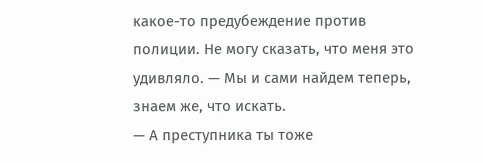какое-то предубеждение против полиции. Не могу сказать, что меня это удивляло. — Мы и сами найдем теперь, знаем же, что искать.
— А преступника ты тоже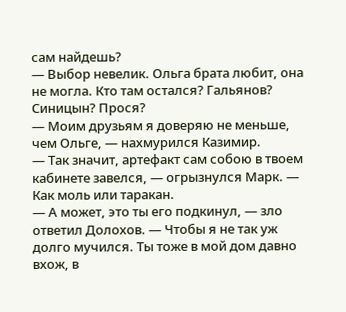сам найдешь?
— Выбор невелик. Ольга брата любит, она не могла. Кто там остался? Гальянов? Синицын? Прося?
— Моим друзьям я доверяю не меньше, чем Ольге, — нахмурился Казимир.
— Так значит, артефакт сам собою в твоем кабинете завелся, — огрызнулся Марк. — Как моль или таракан.
— А может, это ты его подкинул, — зло ответил Долохов. — Чтобы я не так уж долго мучился. Ты тоже в мой дом давно вхож, в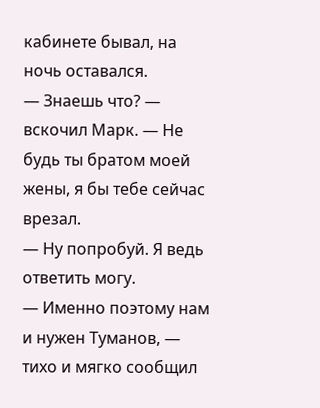кабинете бывал, на ночь оставался.
— Знаешь что? — вскочил Марк. — Не будь ты братом моей жены, я бы тебе сейчас врезал.
— Ну попробуй. Я ведь ответить могу.
— Именно поэтому нам и нужен Туманов, — тихо и мягко сообщил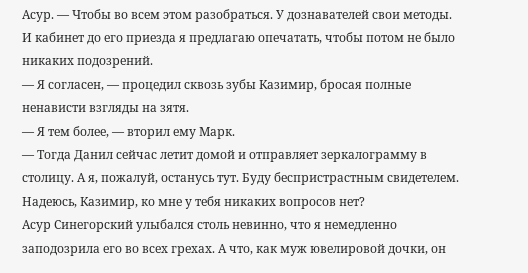Асур. — Чтобы во всем этом разобраться. У дознавателей свои методы. И кабинет до его приезда я предлагаю опечатать, чтобы потом не было никаких подозрений.
— Я согласен, — процедил сквозь зубы Казимир, бросая полные ненависти взгляды на зятя.
— Я тем более, — вторил ему Марк.
— Тогда Данил сейчас летит домой и отправляет зеркалограмму в столицу. А я, пожалуй, останусь тут. Буду беспристрастным свидетелем. Надеюсь, Казимир, ко мне у тебя никаких вопросов нет?
Асур Синегорский улыбался столь невинно, что я немедленно заподозрила его во всех грехах. А что, как муж ювелировой дочки, он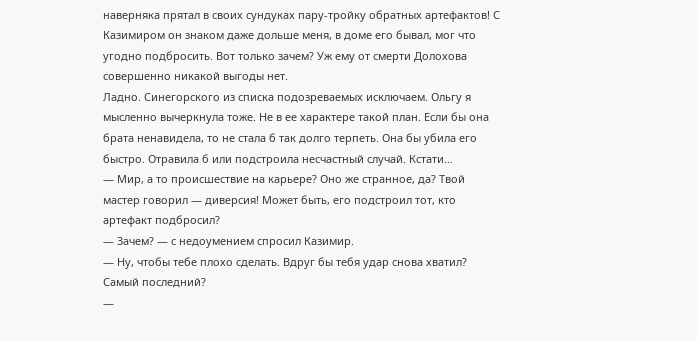наверняка прятал в своих сундуках пару-тройку обратных артефактов! С Казимиром он знаком даже дольше меня, в доме его бывал, мог что угодно подбросить. Вот только зачем? Уж ему от смерти Долохова совершенно никакой выгоды нет.
Ладно. Синегорского из списка подозреваемых исключаем. Ольгу я мысленно вычеркнула тоже. Не в ее характере такой план. Если бы она брата ненавидела, то не стала б так долго терпеть. Она бы убила его быстро. Отравила б или подстроила несчастный случай. Кстати…
— Мир, а то происшествие на карьере? Оно же странное, да? Твой мастер говорил — диверсия! Может быть, его подстроил тот, кто артефакт подбросил?
— Зачем? — с недоумением спросил Казимир.
— Ну, чтобы тебе плохо сделать. Вдруг бы тебя удар снова хватил? Самый последний?
—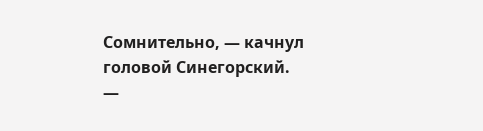Сомнительно, — качнул головой Синегорский. —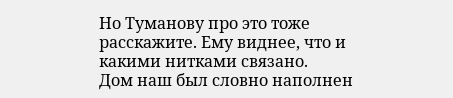Но Туманову про это тоже расскажите. Ему виднее, что и какими нитками связано.
Дом наш был словно наполнен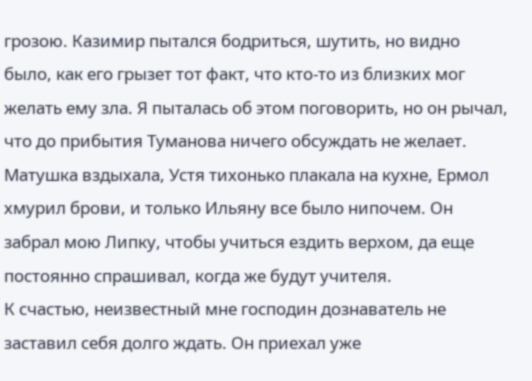грозою. Казимир пытался бодриться, шутить, но видно было, как его грызет тот факт, что кто-то из близких мог желать ему зла. Я пыталась об этом поговорить, но он рычал, что до прибытия Туманова ничего обсуждать не желает.
Матушка вздыхала, Устя тихонько плакала на кухне, Ермол хмурил брови, и только Ильяну все было нипочем. Он забрал мою Липку, чтобы учиться ездить верхом, да еще постоянно спрашивал, когда же будут учителя.
К счастью, неизвестный мне господин дознаватель не заставил себя долго ждать. Он приехал уже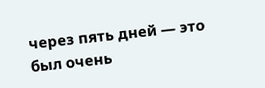через пять дней — это был очень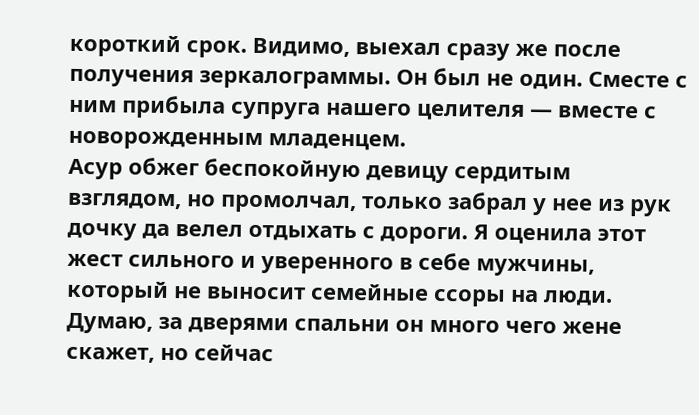короткий срок. Видимо, выехал сразу же после получения зеркалограммы. Он был не один. Сместе с ним прибыла супруга нашего целителя — вместе с новорожденным младенцем.
Асур обжег беспокойную девицу сердитым взглядом, но промолчал, только забрал у нее из рук дочку да велел отдыхать с дороги. Я оценила этот жест сильного и уверенного в себе мужчины, который не выносит семейные ссоры на люди. Думаю, за дверями спальни он много чего жене скажет, но сейчас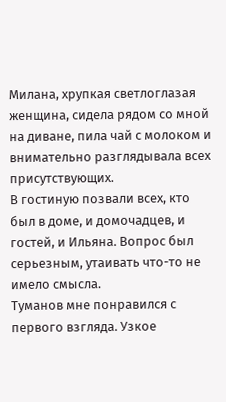Милана, хрупкая светлоглазая женщина, сидела рядом со мной на диване, пила чай с молоком и внимательно разглядывала всех присутствующих.
В гостиную позвали всех, кто был в доме, и домочадцев, и гостей, и Ильяна. Вопрос был серьезным, утаивать что-то не имело смысла.
Туманов мне понравился с первого взгляда. Узкое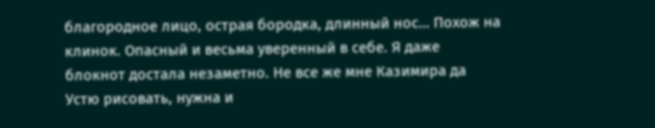благородное лицо, острая бородка, длинный нос… Похож на клинок. Опасный и весьма уверенный в себе. Я даже блокнот достала незаметно. Не все же мне Казимира да Устю рисовать, нужна и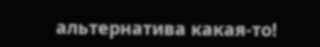альтернатива какая-то!